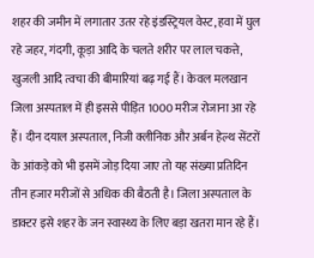शहर की जमीन में लगातार उतर रहे इंडस्ट्रियल वेस्ट, हवा में घुल रहे जहर, गंदगी, कूड़ा आदि के चलते शरीर पर लाल चकत्ते, खुजली आदि त्वचा की बीमारियां बढ़ गई हैं। केवल मलखान जिला अस्पताल में ही इससे पीड़ित 1000 मरीज रोजाना आ रहे हैं। दीन दयाल अस्पताल, निजी क्लीनिक और अर्बन हेल्थ सेंटरों के आंकड़े को भी इसमें जोड़ दिया जाए तो यह संख्या प्रतिदिन तीन हजार मरीजों से अधिक की बैठती है। जिला अस्पताल के डाक्टर इसे शहर के जन स्वास्थ्य के लिए बड़ा खतरा मान रहे हैं।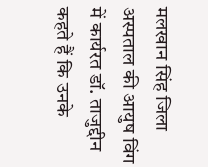मलखान सिंह जिला अस्पताल की आयुष विंग में कार्यरत डॉ. ताजुद्दीन कहते हैं कि उनके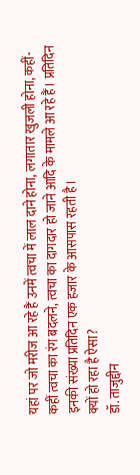यहां पर जो मरीज आ रहे हैं उनमें त्वचा में लाल दाने होना, लगातार खुजली होना, कहीं-कहीं त्वचा का रंग बदलने, त्वचा का दागदार हो जाने आदि के मामले आ रहे हैं। प्रतिदिन इनकी संख्या प्रतिदिन एक हजार के आसपास रहती है।
क्यों हो रहा है ऐसा?
डॉ. ताजुद्दीन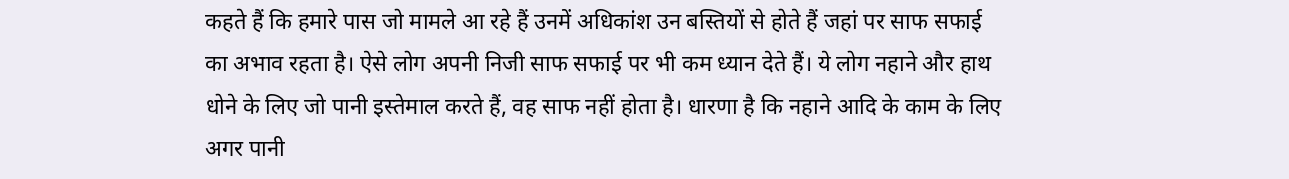कहते हैं कि हमारे पास जो मामले आ रहे हैं उनमें अधिकांश उन बस्तियों से होते हैं जहां पर साफ सफाई का अभाव रहता है। ऐसे लोग अपनी निजी साफ सफाई पर भी कम ध्यान देते हैं। ये लोग नहाने और हाथ धोने के लिए जो पानी इस्तेमाल करते हैं, वह साफ नहीं होता है। धारणा है कि नहाने आदि के काम के लिए अगर पानी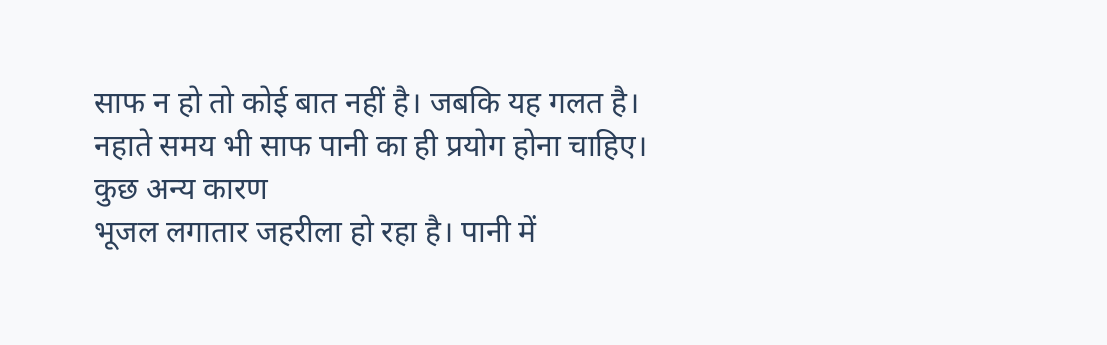साफ न हो तो कोई बात नहीं है। जबकि यह गलत है। नहाते समय भी साफ पानी का ही प्रयोग होना चाहिए।
कुछ अन्य कारण
भूजल लगातार जहरीला हो रहा है। पानी में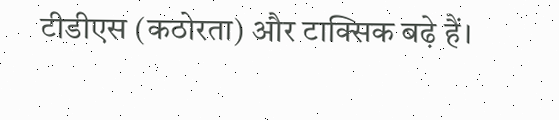टीडीएस (कठोरता) और टाक्सिक बढ़े हैं।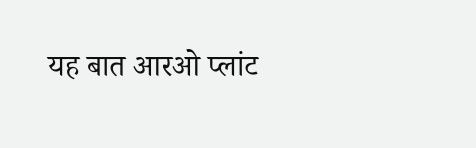यह बात आरओ प्लांट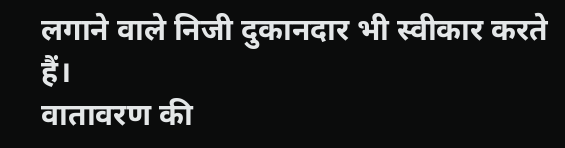लगाने वाले निजी दुकानदार भी स्वीकार करते हैं।
वातावरण की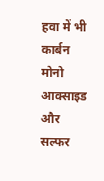हवा में भी कार्बन मोनो आक्साइड और सल्फर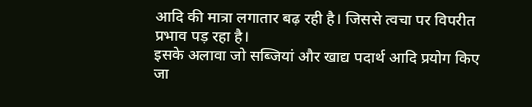आदि की मात्रा लगातार बढ़ रही है। जिससे त्वचा पर विपरीत प्रभाव पड़ रहा है।
इसके अलावा जो सब्जियां और खाद्य पदार्थ आदि प्रयोग किए जा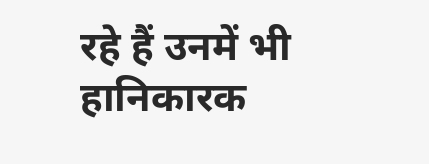रहे हैं उनमें भी हानिकारक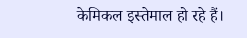केमिकल इस्तेमाल हो रहे हैं।